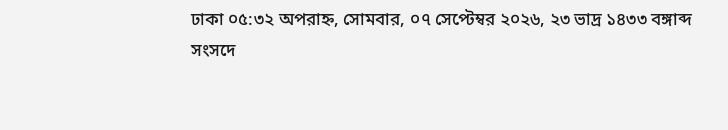ঢাকা ০৫:৩২ অপরাহ্ন, সোমবার, ০৭ সেপ্টেম্বর ২০২৬, ২৩ ভাদ্র ১৪৩৩ বঙ্গাব্দ
সংসদে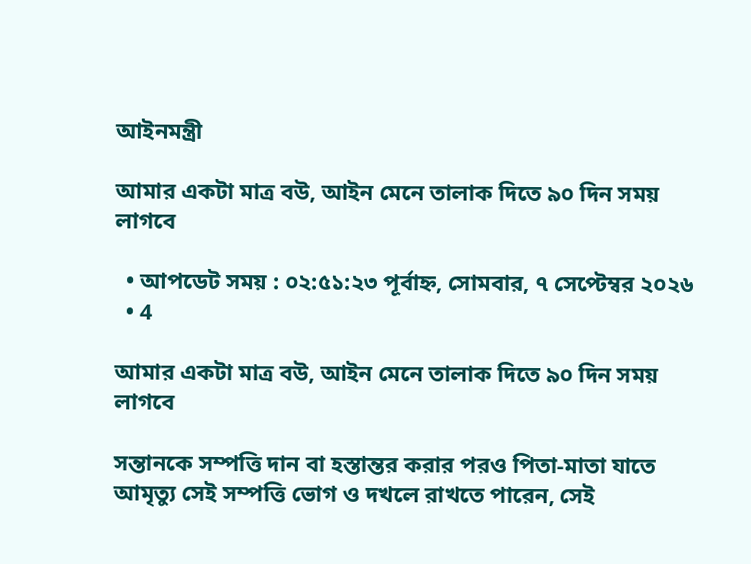আইনমন্ত্রী

আমার একটা মাত্র বউ, আইন মেনে তালাক দিতে ৯০ দিন সময় লাগবে

  • আপডেট সময় : ০২:৫১:২৩ পূর্বাহ্ন, সোমবার, ৭ সেপ্টেম্বর ২০২৬
  • 4

আমার একটা মাত্র বউ, আইন মেনে তালাক দিতে ৯০ দিন সময় লাগবে

সন্তানকে সম্পত্তি দান বা হস্তান্তর করার পরও পিতা-মাতা যাতে আমৃত্যু সেই সম্পত্তি ভোগ ও দখলে রাখতে পারেন, সেই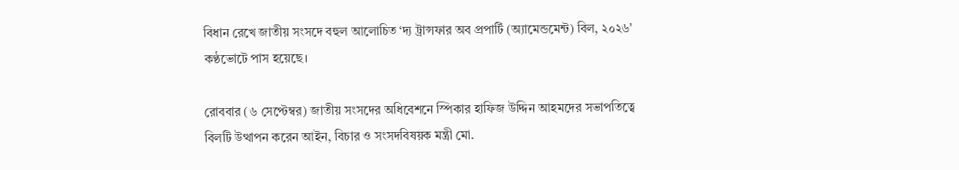বিধান রেখে জাতীয় সংসদে বহুল আলোচিত ‘দ্য ট্রান্সফার অব প্রপার্টি (অ্যামেন্ডমেন্ট) বিল, ২০২৬’ কণ্ঠভোটে পাস হয়েছে।

রোববার (৬ সেপ্টেম্বর) জাতীয় সংসদের অধিবেশনে স্পিকার হাফিজ উদ্দিন আহমদের সভাপতিত্বে বিলটি উত্থাপন করেন আইন, বিচার ও সংসদবিষয়ক মন্ত্রী মো.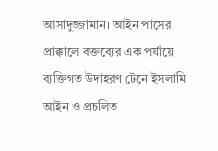আসাদুজ্জামান। আইন পাসের প্রাক্কালে বক্তব্যের এক পর্যায়ে ব্যক্তিগত উদাহরণ টেনে ইসলামি আইন ও প্রচলিত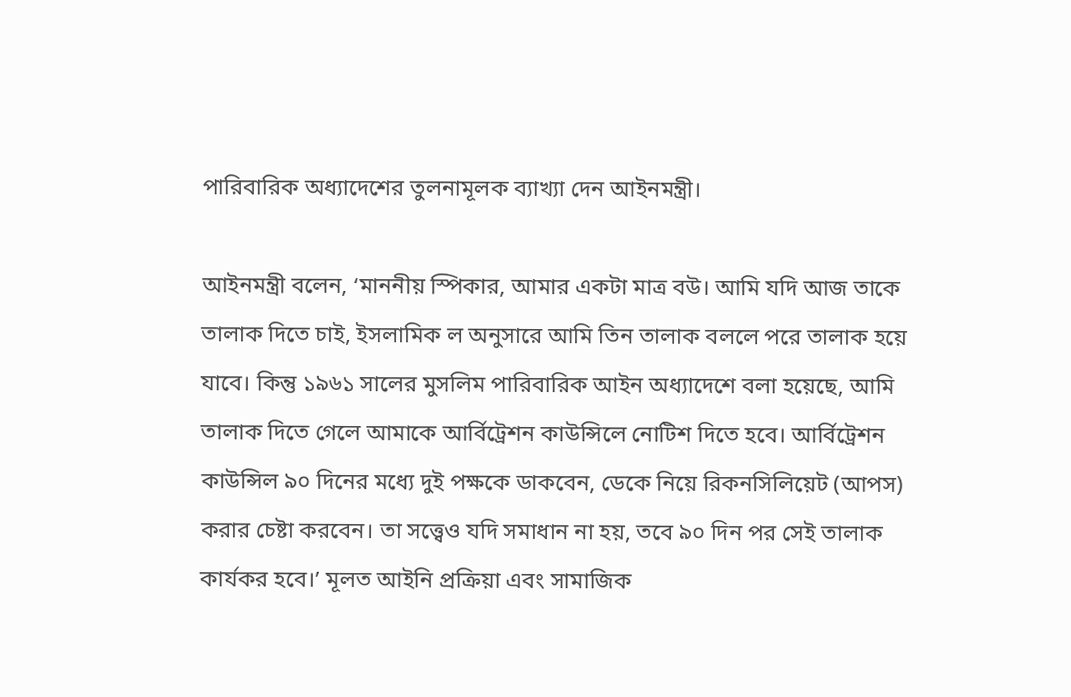পারিবারিক অধ্যাদেশের তুলনামূলক ব্যাখ্যা দেন আইনমন্ত্রী।

আইনমন্ত্রী বলেন, ‘মাননীয় স্পিকার, আমার একটা মাত্র বউ। আমি যদি আজ তাকে তালাক দিতে চাই, ইসলামিক ল অনুসারে আমি তিন তালাক বললে পরে তালাক হয়ে যাবে। কিন্তু ১৯৬১ সালের মুসলিম পারিবারিক আইন অধ্যাদেশে বলা হয়েছে, আমি তালাক দিতে গেলে আমাকে আর্বিট্রেশন কাউন্সিলে নোটিশ দিতে হবে। আর্বিট্রেশন কাউন্সিল ৯০ দিনের মধ্যে দুই পক্ষকে ডাকবেন, ডেকে নিয়ে রিকনসিলিয়েট (আপস) করার চেষ্টা করবেন। তা সত্ত্বেও যদি সমাধান না হয়, তবে ৯০ দিন পর সেই তালাক কার্যকর হবে।’ মূলত আইনি প্রক্রিয়া এবং সামাজিক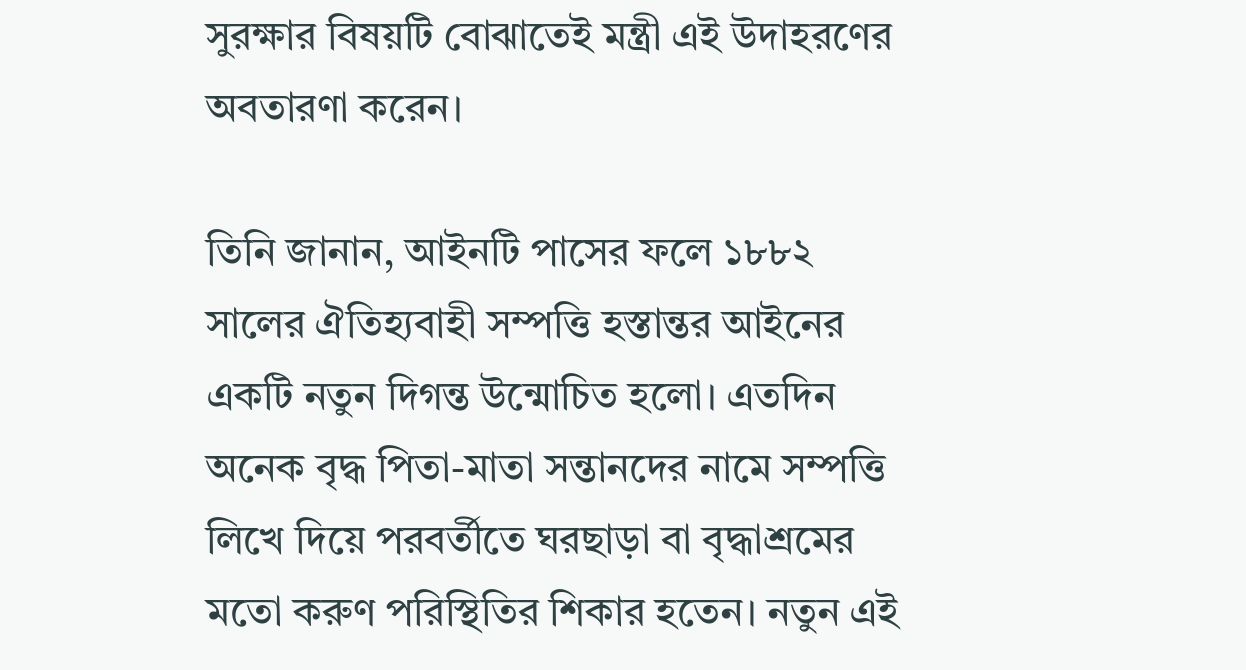সুরক্ষার বিষয়টি বোঝাতেই মন্ত্রী এই উদাহরণের অবতারণা করেন।

তিনি জানান, আইনটি পাসের ফলে ১৮৮২ সালের ঐতিহ্যবাহী সম্পত্তি হস্তান্তর আইনের একটি নতুন দিগন্ত উন্মোচিত হলো। এতদিন অনেক বৃদ্ধ পিতা-মাতা সন্তানদের নামে সম্পত্তি লিখে দিয়ে পরবর্তীতে ঘরছাড়া বা বৃদ্ধাশ্রমের মতো করুণ পরিস্থিতির শিকার হতেন। নতুন এই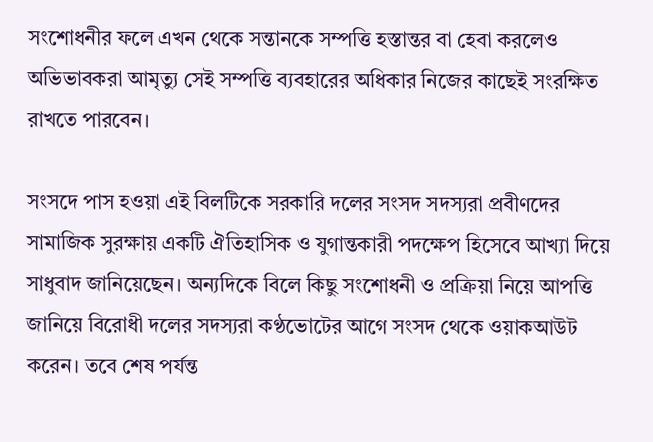সংশোধনীর ফলে এখন থেকে সন্তানকে সম্পত্তি হস্তান্তর বা হেবা করলেও অভিভাবকরা আমৃত্যু সেই সম্পত্তি ব্যবহারের অধিকার নিজের কাছেই সংরক্ষিত রাখতে পারবেন।

সংসদে পাস হওয়া এই বিলটিকে সরকারি দলের সংসদ সদস্যরা প্রবীণদের সামাজিক সুরক্ষায় একটি ঐতিহাসিক ও যুগান্তকারী পদক্ষেপ হিসেবে আখ্যা দিয়ে সাধুবাদ জানিয়েছেন। অন্যদিকে বিলে কিছু সংশোধনী ও প্রক্রিয়া নিয়ে আপত্তি জানিয়ে বিরোধী দলের সদস্যরা কণ্ঠভোটের আগে সংসদ থেকে ওয়াকআউট করেন। তবে শেষ পর্যন্ত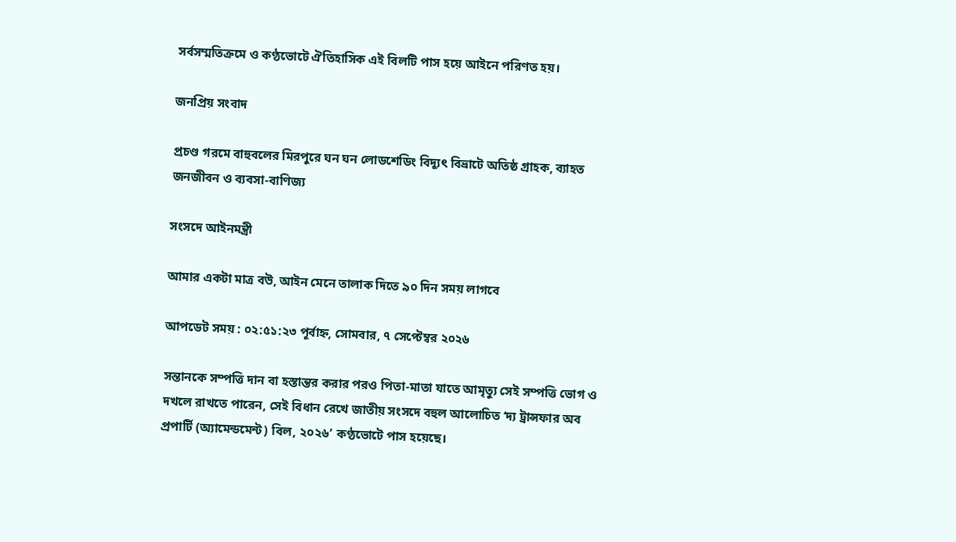সর্বসম্মতিক্রমে ও কণ্ঠভোটে ঐতিহাসিক এই বিলটি পাস হয়ে আইনে পরিণত হয়।

জনপ্রিয় সংবাদ

প্রচণ্ড গরমে বাহুবলের মিরপুরে ঘন ঘন লোডশেডিং বিদ্যুৎ বিভ্রাটে অতিষ্ঠ গ্রাহক, ব্যাহত জনজীবন ও ব্যবসা-বাণিজ্য

সংসদে আইনমন্ত্রী

আমার একটা মাত্র বউ, আইন মেনে তালাক দিতে ৯০ দিন সময় লাগবে

আপডেট সময় : ০২:৫১:২৩ পূর্বাহ্ন, সোমবার, ৭ সেপ্টেম্বর ২০২৬

সন্তানকে সম্পত্তি দান বা হস্তান্তর করার পরও পিতা-মাতা যাতে আমৃত্যু সেই সম্পত্তি ভোগ ও দখলে রাখতে পারেন, সেই বিধান রেখে জাতীয় সংসদে বহুল আলোচিত ‘দ্য ট্রান্সফার অব প্রপার্টি (অ্যামেন্ডমেন্ট) বিল, ২০২৬’ কণ্ঠভোটে পাস হয়েছে।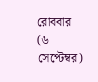রোববার (৬ সেপ্টেম্বর)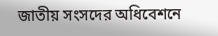জাতীয় সংসদের অধিবেশনে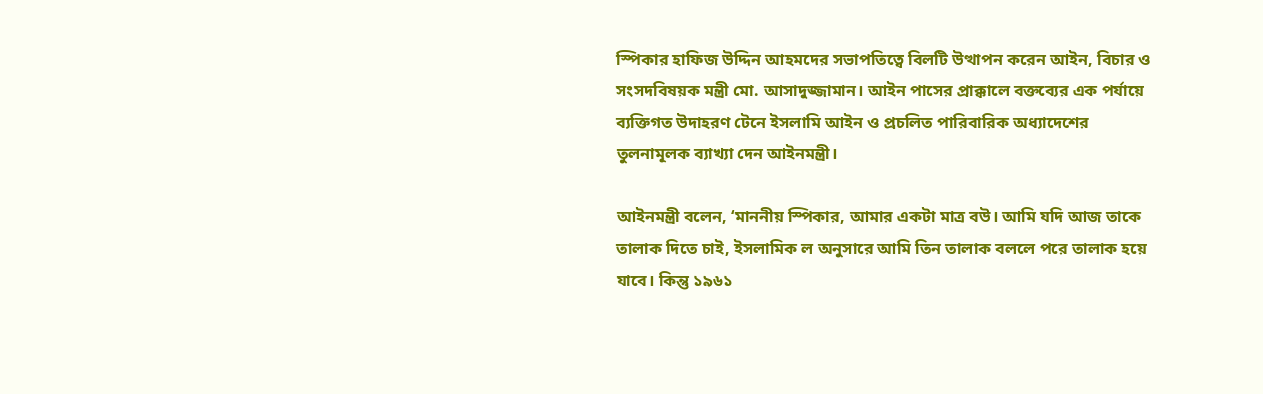স্পিকার হাফিজ উদ্দিন আহমদের সভাপতিত্বে বিলটি উত্থাপন করেন আইন, বিচার ও সংসদবিষয়ক মন্ত্রী মো. আসাদুজ্জামান। আইন পাসের প্রাক্কালে বক্তব্যের এক পর্যায়ে ব্যক্তিগত উদাহরণ টেনে ইসলামি আইন ও প্রচলিত পারিবারিক অধ্যাদেশের তুলনামূলক ব্যাখ্যা দেন আইনমন্ত্রী।

আইনমন্ত্রী বলেন, ‘মাননীয় স্পিকার, আমার একটা মাত্র বউ। আমি যদি আজ তাকে তালাক দিতে চাই, ইসলামিক ল অনুসারে আমি তিন তালাক বললে পরে তালাক হয়ে যাবে। কিন্তু ১৯৬১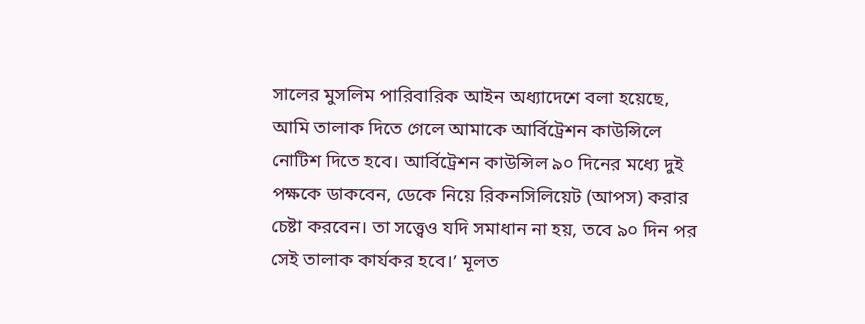সালের মুসলিম পারিবারিক আইন অধ্যাদেশে বলা হয়েছে, আমি তালাক দিতে গেলে আমাকে আর্বিট্রেশন কাউন্সিলে নোটিশ দিতে হবে। আর্বিট্রেশন কাউন্সিল ৯০ দিনের মধ্যে দুই পক্ষকে ডাকবেন, ডেকে নিয়ে রিকনসিলিয়েট (আপস) করার চেষ্টা করবেন। তা সত্ত্বেও যদি সমাধান না হয়, তবে ৯০ দিন পর সেই তালাক কার্যকর হবে।’ মূলত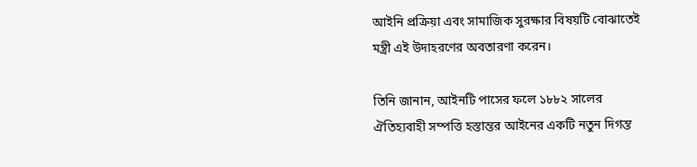আইনি প্রক্রিয়া এবং সামাজিক সুরক্ষার বিষয়টি বোঝাতেই মন্ত্রী এই উদাহরণের অবতারণা করেন।

তিনি জানান, আইনটি পাসের ফলে ১৮৮২ সালের ঐতিহ্যবাহী সম্পত্তি হস্তান্তর আইনের একটি নতুন দিগন্ত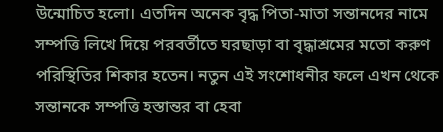উন্মোচিত হলো। এতদিন অনেক বৃদ্ধ পিতা-মাতা সন্তানদের নামে সম্পত্তি লিখে দিয়ে পরবর্তীতে ঘরছাড়া বা বৃদ্ধাশ্রমের মতো করুণ পরিস্থিতির শিকার হতেন। নতুন এই সংশোধনীর ফলে এখন থেকে সন্তানকে সম্পত্তি হস্তান্তর বা হেবা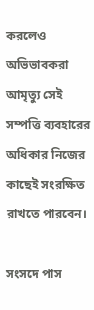করলেও অভিভাবকরা আমৃত্যু সেই সম্পত্তি ব্যবহারের অধিকার নিজের কাছেই সংরক্ষিত রাখতে পারবেন।

সংসদে পাস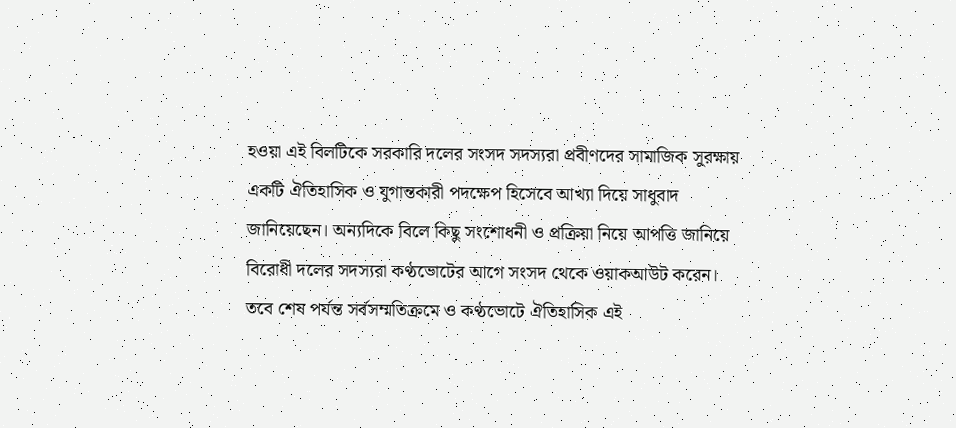হওয়া এই বিলটিকে সরকারি দলের সংসদ সদস্যরা প্রবীণদের সামাজিক সুরক্ষায় একটি ঐতিহাসিক ও যুগান্তকারী পদক্ষেপ হিসেবে আখ্যা দিয়ে সাধুবাদ জানিয়েছেন। অন্যদিকে বিলে কিছু সংশোধনী ও প্রক্রিয়া নিয়ে আপত্তি জানিয়ে বিরোধী দলের সদস্যরা কণ্ঠভোটের আগে সংসদ থেকে ওয়াকআউট করেন। তবে শেষ পর্যন্ত সর্বসম্মতিক্রমে ও কণ্ঠভোটে ঐতিহাসিক এই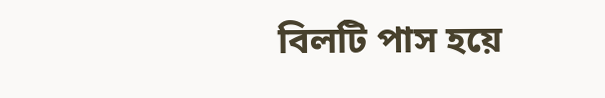বিলটি পাস হয়ে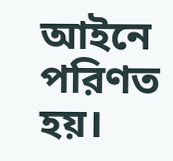আইনে পরিণত হয়।